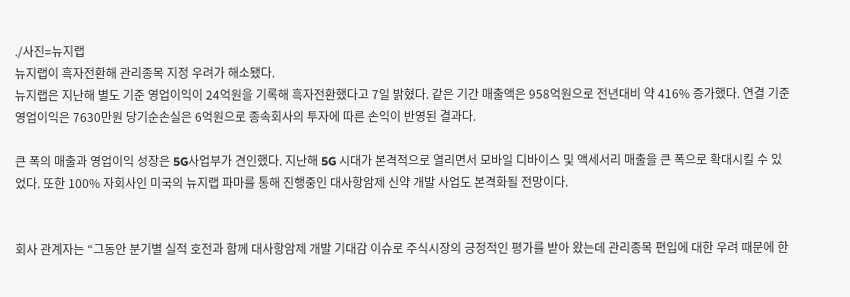./사진=뉴지랩
뉴지랩이 흑자전환해 관리종목 지정 우려가 해소됐다.
뉴지랩은 지난해 별도 기준 영업이익이 24억원을 기록해 흑자전환했다고 7일 밝혔다. 같은 기간 매출액은 958억원으로 전년대비 약 416% 증가했다. 연결 기준 영업이익은 7630만원 당기순손실은 6억원으로 종속회사의 투자에 따른 손익이 반영된 결과다.

큰 폭의 매출과 영업이익 성장은 5G사업부가 견인했다. 지난해 5G 시대가 본격적으로 열리면서 모바일 디바이스 및 액세서리 매출을 큰 폭으로 확대시킬 수 있었다. 또한 100% 자회사인 미국의 뉴지랩 파마를 통해 진행중인 대사항암제 신약 개발 사업도 본격화될 전망이다.


회사 관계자는 “그동안 분기별 실적 호전과 함께 대사항암제 개발 기대감 이슈로 주식시장의 긍정적인 평가를 받아 왔는데 관리종목 편입에 대한 우려 때문에 한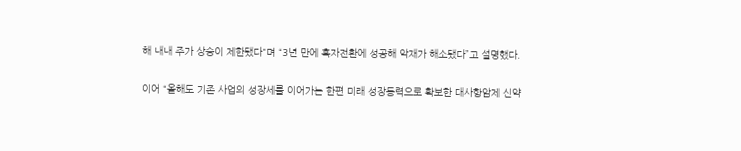해 내내 주가 상승이 제한됐다"며 “3년 만에 흑자전환에 성공해 악재가 해소됐다”고 설명했다.

이어 “올해도 기존 사업의 성장세를 이어가는 한편 미래 성장동력으로 확보한 대사항암제 신약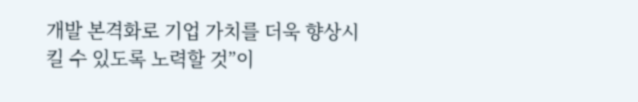개발 본격화로 기업 가치를 더욱 향상시킬 수 있도록 노력할 것”이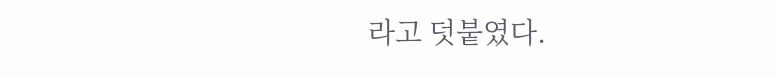라고 덧붙였다.